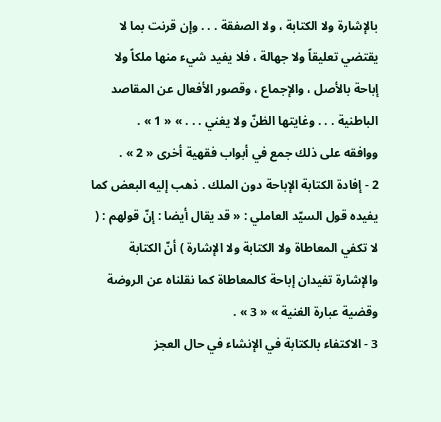بالإشارة ولا الكتابة ، ولا الصفقة . . . وإن قرنت بما لا يقتضي تعليقاً ولا جهالة ، فلا يفيد شيء منها ملكاً ولا إباحة بالأصل ، والإجماع ، وقصور الأفعال عن المقاصد الباطنية . . . وغايتها الظنّ ولا يغني . . . » « 1 » .
ووافقه على ذلك جمع في أبواب فقهية أخرى « 2 » .
2 - إفادة الكتابة الإباحة دون الملك . ذهب إليه البعض كما يفيده قول السيّد العاملي : « قد يقال أيضا : إنّ قولهم : ( لا تكفي المعاطاة ولا الكتابة ولا الإشارة ) أنّ الكتابة والإشارة تفيدان إباحة كالمعاطاة كما نقلناه عن الروضة وقضية عبارة الغنية » « 3 » .
3 - الاكتفاء بالكتابة في الإنشاء في حال العجز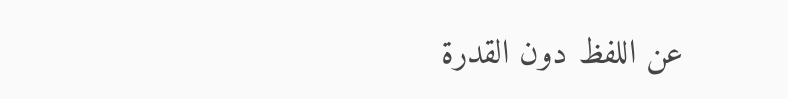عن اللفظ دون القدرة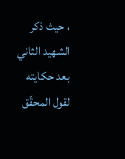، حيث ذكر الشهيد الثاني بعد حكايته لقول المحقّق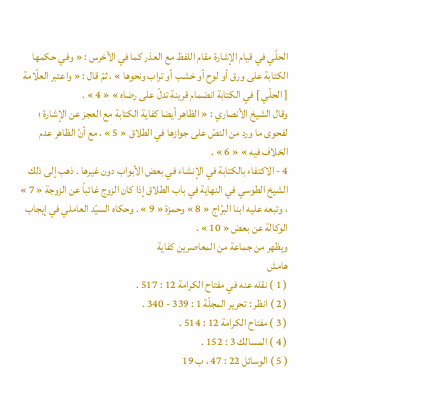الحلّي في قيام الإشارة مقام اللفظ مع العذر كما في الأخرس : « وفي حكمها الكتابة على ورق أو لوح أو خشب أو تراب ونحوها » ، ثمّ قال : « واعتبر العلّامة [ الحلّي ] في الكتابة انضمام قرينة تدلّ على رضاه » « 4 » .
وقال الشيخ الأنصاري : « الظاهر أيضا كفاية الكتابة مع العجز عن الإشارة ؛ لفحوى ما ورد من النصّ على جوازها في الطلاق « 5 » ، مع أنّ الظاهر عدم الخلاف فيه » « 6 » .
4 - الاكتفاء بالكتابة في الإنشاء في بعض الأبواب دون غيرها . ذهب إلى ذلك الشيخ الطوسي في النهاية في باب الطلاق إذا كان الزوج غائباً عن الزوجة « 7 » ، وتبعه عليه ابنا البرّاج « 8 » وحمزة « 9 » . وحكاه السيّد العاملي في إيجاب الوكالة عن بعض « 10 » .
ويظهر من جماعة من المعاصرين كفاية
هامش
( 1 ) نقله عنه في مفتاح الكرامة 12 : 517 .
( 2 ) انظر : تحرير المجلّة 1 : 339 - 340 .
( 3 ) مفتاح الكرامة 12 : 514 .
( 4 ) المسالك 3 : 152 .
( 5 ) الوسائل 22 : 47 ، ب 19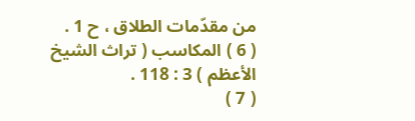من مقدّمات الطلاق ، ح 1 .
( 6 ) المكاسب ( تراث الشيخ الأعظم ) 3 : 118 .
( 7 )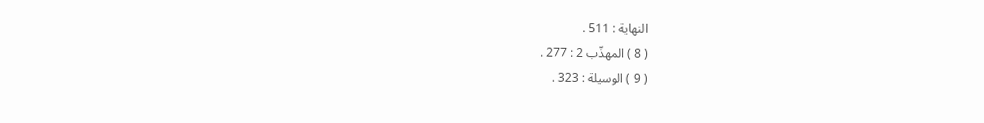النهاية : 511 .
( 8 ) المهذّب 2 : 277 .
( 9 ) الوسيلة : 323 .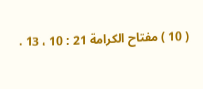( 10 ) مفتاح الكرامة 21 : 10 ، 13 .